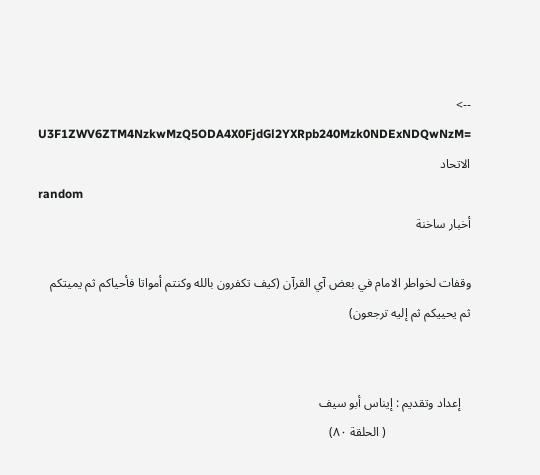-->
U3F1ZWV6ZTM4NzkwMzQ5ODA4X0FjdGl2YXRpb240Mzk0NDExNDQwNzM=
الاتحاد
random
أخبار ساخنة

وقفات لخواطر الامام في بعض آي القرآن (كيف تكفرون بالله وكنتم أمواتا فأحياكم ثم يميتكم ثم يحييكم ثم إليه ترجعون)


   إعداد وتقديم : إيناس أبو سيف
                           ( الحلقة ٨٠)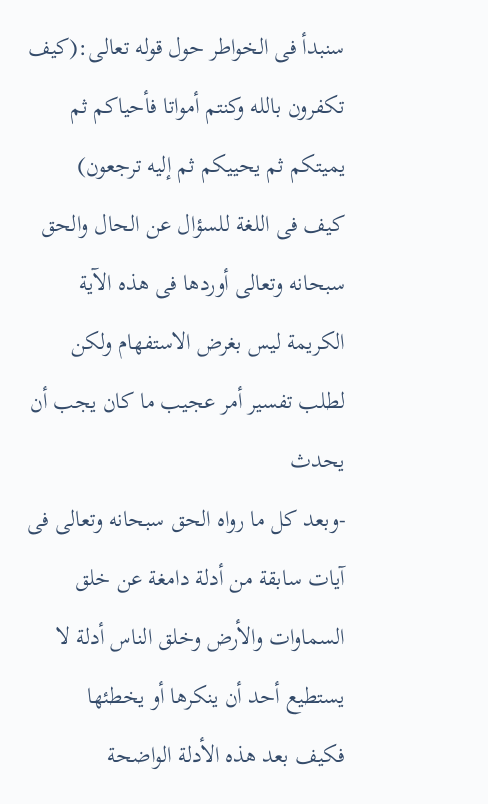سنبدأ فى الخواطر حول قوله تعالى:(كيف تكفرون بالله وكنتم أمواتا فأحياكم ثم يميتكم ثم يحييكم ثم إليه ترجعون)
كيف فى اللغة للسؤال عن الحال والحق سبحانه وتعالى أوردها فى هذه الآية الكريمة ليس بغرض الاستفهام ولكن لطلب تفسير أمر عجيب ما كان يجب أن يحدث
-وبعد كل ما رواه الحق سبحانه وتعالى فى آيات سابقة من أدلة دامغة عن خلق السماوات والأرض وخلق الناس أدلة لا يستطيع أحد أن ينكرها أو يخطئها
فكيف بعد هذه الأدلة الواضحة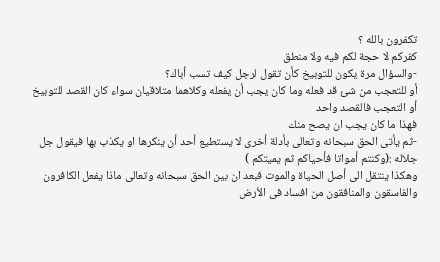تكفرون بالله ؟
كفركم لا حجة لكم فيه ولا منطق
-والسؤال مرة يكون للتوبيخ كأن تقول لرجل كيف تسب أباك؟
أو للتعجب من شئ قد فعله وما كان يجب أن يفعله وكلاهما متلاقيان سواء كان القصد للتوبيخ أو التعجب فالقصد واحد
فهذا ما كان يجب ان يصح منك
-ثم يأتى الحق سبحانه وتعالى بأدلة أخرى لا يستطيع أحد أن ينكرها او يكذب بها فيقول جل جلاله :(وكنتم أمواتا فأحياكم ثم يميتكم )
وهكذا ينتقل الى أصل الحياة والموت فبعد ان بين الحق سبحانه وتعالى ماذا يفعل الكافرون والفاسقون والمنافقون من افساد فى الأرض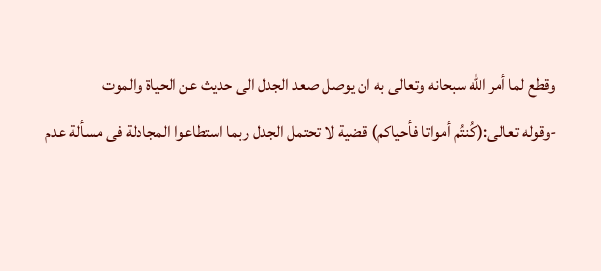وقطع لما أمر الله سبحانه وتعالى به ان يوصل صعد الجدل الى حديث عن الحياة والموت
-وقوله تعالى:(كُنتُم أمواتا فأحياكم) قضية لا تحتمل الجدل ربما استطاعوا المجادلة فى مسألة عدم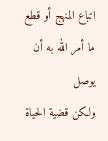اتباع المنهج أو قطع ما أمر الله به أن يوصل
ولكن قضية الحياة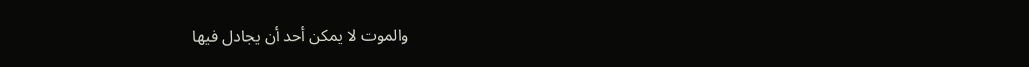والموت لا يمكن أحد أن يجادل فيها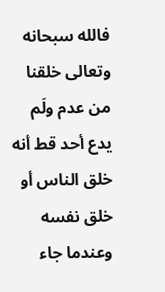فالله سبحانه وتعالى خلقنا من عدم ولَم يدع أحد قط أنه خلق الناس أو خلق نفسه وعندما جاء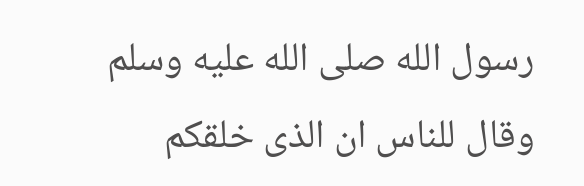رسول الله صلى الله عليه وسلم وقال للناس ان الذى خلقكم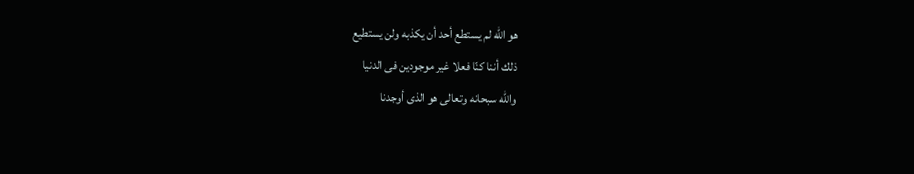هو الله لم يستطع أحد أن يكذبه ولن يستطيع
ذلك أننا كنّا فعلا غير موجودين فى الدنيا
والله سبحانه وتعالى هو الذى أوجدنا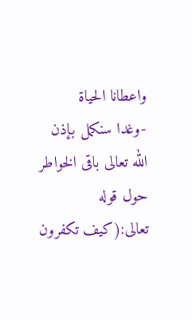واعطانا الحياة
-وغدا سنكمل بإذن الله تعالى باقى الخواطر حول قوله تعالى:(كيف تكفرون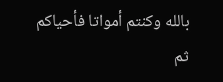بالله وكنتم أمواتا فأحياكم ثم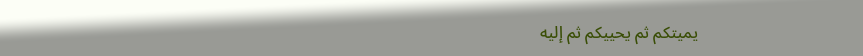يميتكم ثم يحييكم ثم إليه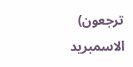ترجعون)
الاسمبريد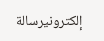إلكترونيرسالة